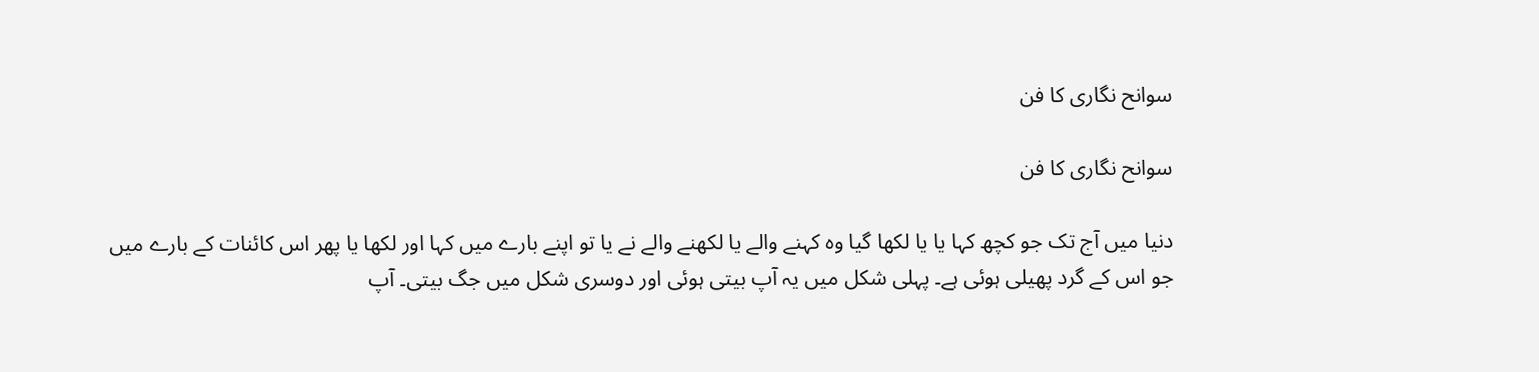سوانح نگاری کا فن

سوانح نگاری کا فن

دنیا میں آج تک جو کچھ کہا یا یا لکھا گیا وہ کہنے والے یا لکھنے والے نے یا تو اپنے بارے میں کہا اور لکھا یا پھر اس کائنات کے بارے میں جو اس کے گرد پھیلی ہوئی ہے۔ پہلی شکل میں یہ آپ بیتی ہوئی اور دوسری شکل میں جگ بیتی۔ آپ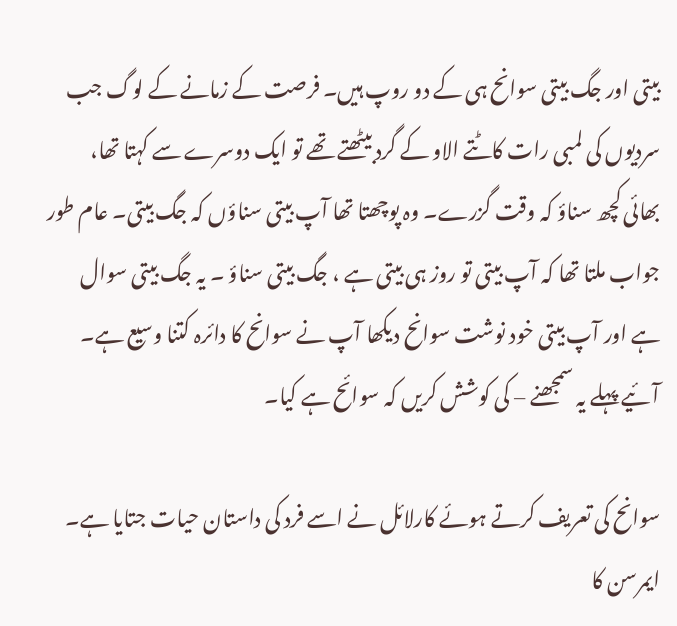بیتی اور جگ بیتی سوانح ہی کے دو روپ ہیں۔ فرصت کے زمانے کے لوگ جب سردیوں کی لمبی رات کاٹتے الاو کے گرد بیٹھتے تھے تو ایک دوسرے سے کہتا تھا، بھائی کچھ سناؤ کہ وقت گزرے۔ وہ پوچھتا تھا آپ بیتی سناؤں کہ جگ بیتی۔ عام طور جواب ملتا تھا کہ آپ بیتی تو روز ہی بیتی ہے ، جگ بیتی سناؤ ۔ یہ جگ بیتی سوال ہے اور آپ بیتی خود نوشت سوانح دیکھا آپ نے سوانح کا دائرہ کتنا وسیع ہے۔ آئیے پہلے یہ سمجھنے – کی کوشش کریں کہ سوائح ہے کیا۔

سوانح کی تعریف کرتے ہوئے کارلائل نے اسے فرد کی داستان حیات جتایا ہے۔ ایمرسن کا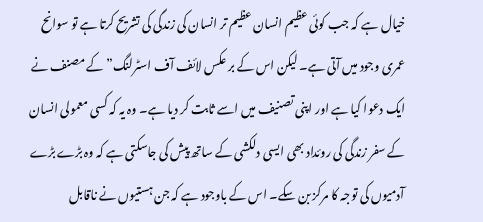خیال ہے کہ جب کوئی عظیم انسان عظیم تر انسان کی زندگی کی تشریح کرتا ہے تو سوانح عمری وجود میں آتی ہے۔ لیکن اس کے بر عکس لائف آف اسٹرلنگ” کے مصنف نے ایک دعوا کیا ہے اور اپنی تصنیف میں اسے ثابت کر دیا ہے۔ وہ یہ کہ کسی معمولی انسان کے سفر زندگی کی روئداد بھی ایسی دلکشی کے ساتھ پیش کی جاسکتی ہے کہ وہ بڑے بڑے آدمیوں کی توجہ کا مرکز بن سکے۔ اس کے باوجود ہے کہ جن ہستیوں نے ناقابل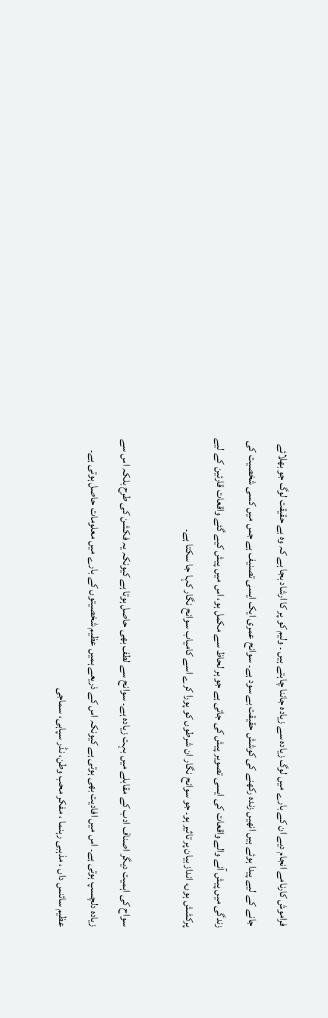فراموش کارنامے انجام دیے ان کے بارے میں لوگ زیادہ سے زیادہ جاننا چاہتے ہیں ۔ ولیم کو پر کا ارشاد بجا ہے کہ وہ بے حقیقت لوگ جو بھلائے جانے کے لیے پیدا ہوئے ہیں انھیں زندہ رکھنے کی کوشش حقیقت بے سود ہے۔ سوانح عمری ایک ایسی تصنیف ہے جس میں کسی شخصیت کی زندگی میں پیش آنے والے واقعات کی ایسی تصویر پیش کی جاتی ہے جو ہر لحاظ سے مکمل ہو، اس میں پیش کیے گئے واقعات قارئین کے لیے پرکشش ہوں، انداز بیان پر تاثیر ہو۔ جو سوانح نگار ان شرطوں کو پورا کرے اسے کامیاب سوانح نگار کہا جا سکتا ہے۔

سواح کی اہمیت دیگر اصناف ادب کے مقابلے میں بہت زیادہ ہے۔ سوانح سے لطف بھی حاصل ہوتا ہے کیونکہ یہ فکشن کی طرح بلکہ اس سے زیادہ دلچسپ ہوتی ہے۔ اس میں افادیت بھی ہوتی ہے کیونکہ اس کے ذریعے ہمیں عظیم شخصیتوں کے بارے میں معلومات حاصل ہوتی ہے۔ عظیم سائنس داں ، مذہبی رہنما ، مفکر محب وطن، نڈر سپاہی، سماجی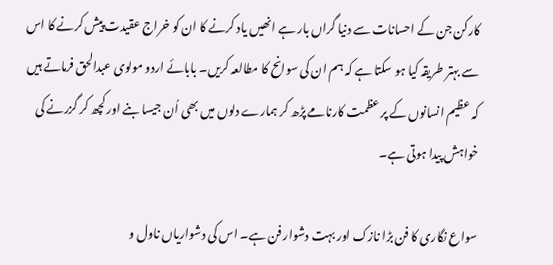کارکن جن کے احسانات سے دنیا گراں بار ہے انھیں یاد کرنے کا ان کو خراج عقیدت پیش کرنے کا اس سے بہتر طریقہ کیا ہو سکتا ہے کہ ہم ان کی سوانح کا مطالعہ کریں۔ بابائے اردو مولوی عبدالحق فرماتے ہیں کہ عظیم انسانوں کے پر عظمت کارنامے پڑھ کر ہمارے دلوں میں بھی اُن جیسا بنے اور کچھ کر گزرنے کی خواہش پیدا ہوتی ہے۔

سواع نگاری کا فن بڑا نازک اور بہت دشوار فن ہے۔ اس کی دشواریاں ناول و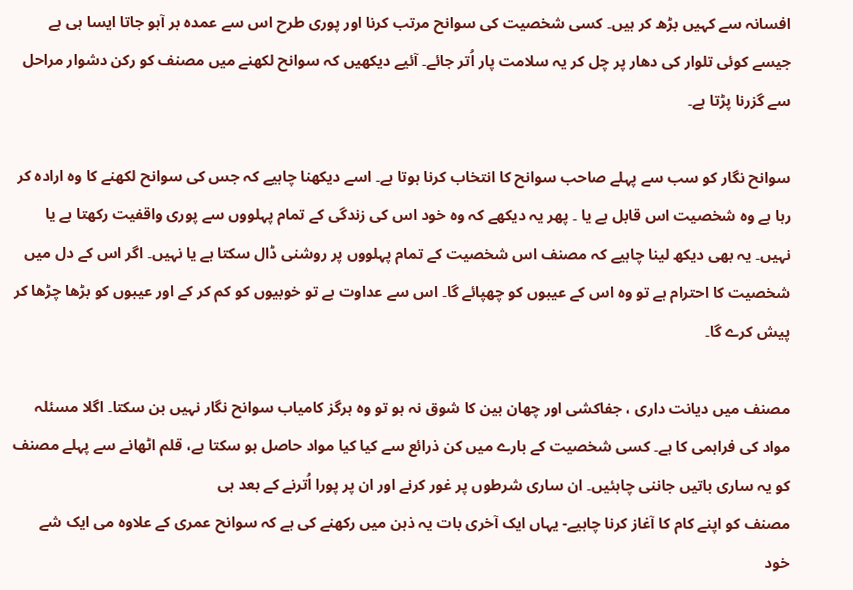افسانہ سے کہیں بڑھ کر ہیں۔ کسی شخصیت کی سوانح مرتب کرنا اور پوری طرح اس سے عمدہ بر آہو جاتا ایسا ہی ہے جیسے کوئی تلوار کی دھار پر چل کر یہ سلامت پار اُتر جائے۔ آئیے دیکھیں کہ سوانح لکھنے میں مصنف کو رکن دشوار مراحل سے گزرنا پڑتا ہے۔

سوانح نگار کو سب سے پہلے صاحب سوانح کا انتخاب کرنا ہوتا ہے۔ اسے دیکھنا چاہیے کہ جس کی سوانح لکھنے کا وہ ارادہ کر رہا ہے وہ شخصیت اس قابل ہے یا ۔ پھر یہ دیکھے کہ وہ خود اس کی زندگی کے تمام پہلووں سے پوری واقفیت رکھتا ہے یا نہیں۔ یہ بھی دیکھ لینا چاہیے کہ مصنف اس شخصیت کے تمام پہلووں پر روشنی ڈال سکتا ہے یا نہیں۔ اگر اس کے دل میں شخصیت کا احترام ہے تو وہ اس کے عیبوں کو چھپائے گا۔ اس سے عداوت ہے تو خوبیوں کو کم کر کے اور عیبوں کو بڑھا چڑھا کر پیش کرے گا۔

مصنف میں دیانت داری ، جفاکشی اور چھان بین کا شوق نہ ہو تو وہ ہرگز کامیاب سوانح نگار نہیں بن سکتا۔ اگلا مسئلہ مواد کی فراہمی کا ہے۔ کسی شخصیت کے بارے میں کن ذرائع سے کیا کیا مواد حاصل ہو سکتا ہے، قلم اٹھانے سے پہلے مصنف کو یہ ساری باتیں جاننی چاہئیں۔ ان ساری شرطوں پر غور کرنے اور ان پر پورا اُترنے کے بعد ہی
مصنف کو اپنے کام کا آغاز کرنا چاہیے- یہاں ایک آخری بات یہ ذہن میں رکھنے کی ہے کہ سوانح عمری کے علاوہ می ایک شے خود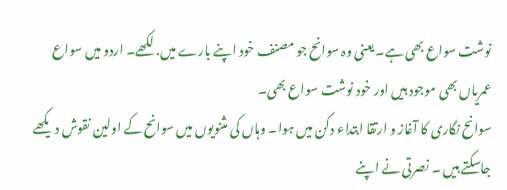نوشت سواع بھی ہے۔ یعنی وہ سوانح جو مصنف خود اپنے بارے میں. لکھے۔ اردو میں سواع عمریاں بھی موجود ہیں اور خود نوشت سواع بھی۔
سوانح نگاری کا آغاز و ارتقا ابتداء دکن میں ہوا۔ وہاں کی مثنویوں میں سوانح کے اولین نقوش دیکھے جاسکتے ہیں ۔ نصرتی نے اپنے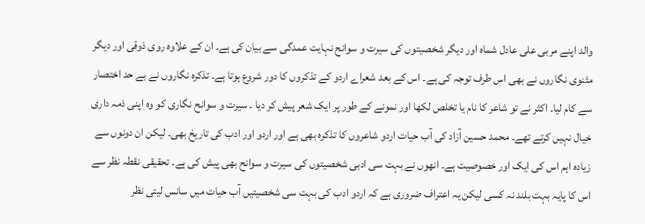والد اپنے مربی علی عادل شماہ اور دیگر شخصیتوں کی سیرت و سوانح نہایت عمدگی سے بیان کی ہے۔ ان کے علاوہ روی ذوقی اور دیگر مثنوی نگاروں نے بھی اس طرف توجہ کی ہے۔ اس کے بعد شعراے اردو کے تذکروں کا دور شروع ہوتا ہے۔ تذکرہ نگاروں نے بے حد اختصار سے کام لیا۔ اکثر نے تو شاعر کا نام یا تخلص لکھا اور نمونے کے طور پر ایک شعر پیش کر دیا ۔ سیرت و سوانح نگاری کو وہ اپنی ذمہ داری خیال نہیں کرتے تھے۔ محمد حسین آزاد کی آب حیات اردو شاعروں کا تذکرہ بھی ہے اور اردو اور ادب کی تاریخ بھی۔ لیکن ان دونوں سے زیادہ اہم اس کی ایک اور خصوصیت ہے۔ انھوں نے بہت سی ادبی شخصیتوں کی سیرت و سوانح بھی پیش کی ہے۔ تحقیقی نقطہ نظر سے اس کا پایہ بہت بلند نہ کسی لیکن یہ اعتراف ضروری ہے کہ اردو ادب کی بہت سی شخصیتیں آب حیات میں سانس لیتی نظر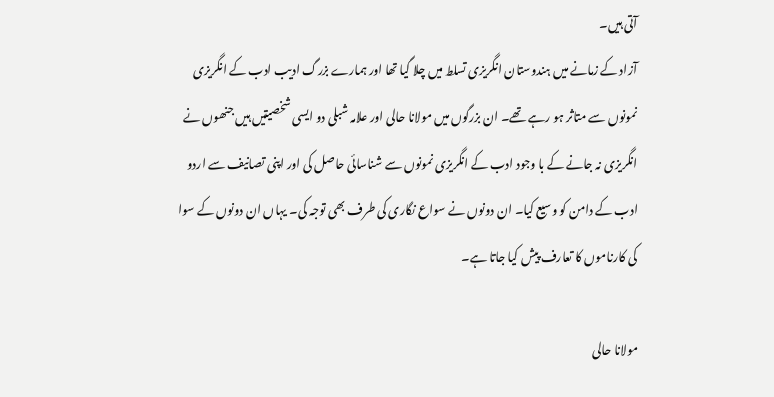آتی ہیں۔
آزاد کے زمانے میں ہندوستان انگریزی تسلط میں چلا گیا تھا اور ہمارے بزرگ ادیب ادب کے انگریزی نمونوں سے متاثر ہو رہے تھے۔ ان بزرگوں میں مولانا حالی اور علامہ شبلی دو ایسی شخصیتیں ہیں جنھوں نے انگریزی نہ جانے کے با وجود ادب کے انگریزی نمونوں سے شناسائی حاصل کی اور اپنی تصانیف سے اردو ادب کے دامن کو وسیع کیا۔ ان دونوں نے سواع نگاری کی طرف بھی توجہ کی۔ یہاں ان دونوں کے سوا کی کارناموں کا تعارف پیش کیا جاتا ہے۔

مولانا حالی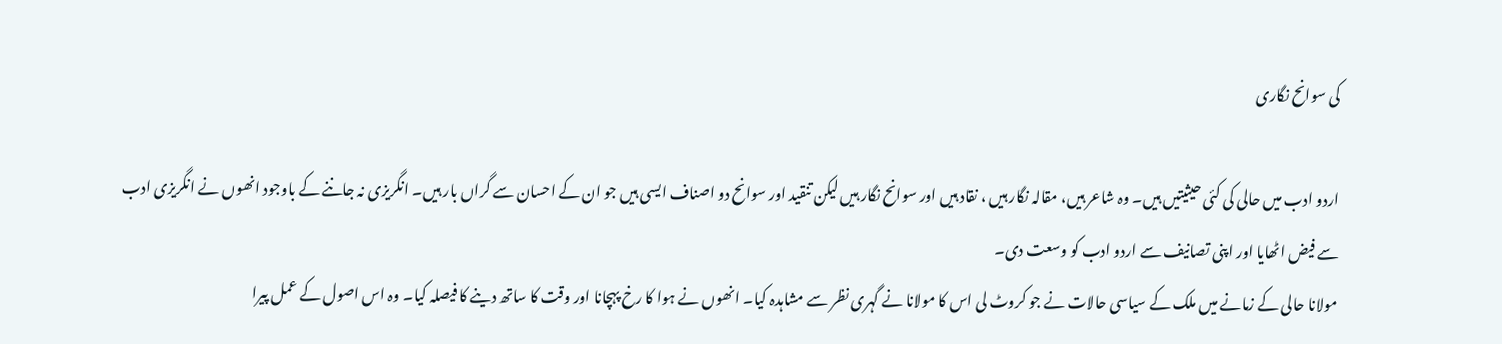کی سوانح نگاری

اردو ادب میں حالی کی کئی حیثیتیں ہیں۔ وہ شاعر ہیں، مقالہ نگار ہیں ، نقاد ہیں اور سوانح نگار ہیں لیکن تنقید اور سوانح دو اصناف ایسی ہیں جو ان کے احسان سے گراں بار ہیں۔ انگریزی نہ جاننے کے باوجود انھوں نے انگریزی ادب سے فیض اٹھایا اور اپنی تصانیف سے اردو ادب کو وسعت دی۔
مولانا حالی کے زمانے میں ملک کے سیاسی حالات نے جو کروٹ لی اس کا مولانا نے گہری نظر سے مشاہدہ کیا۔ انھوں نے ہوا کا رخ پہچانا اور وقت کا ساتھ دینے کا فیصلہ کیا۔ وہ اس اصول کے عمل پیرا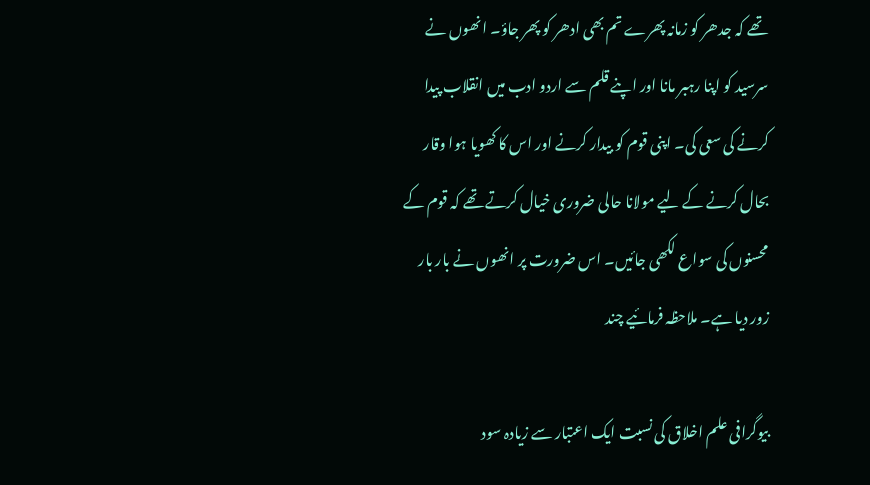تھے کہ جدھر کو زمانہ پھرے تم بھی ادھر کو پھر جاؤ۔ انھوں نے سرسید کو اپنا رہبر مانا اور اپنے قلم سے اردو ادب میں انقلاب پیدا کرنے کی سعی کی۔ اپنی قوم کو بیدار کرنے اور اس کا کھویا ہوا وقار بحال کرنے کے لیے مولانا حالی ضروری خیال کرتے تھے کہ قوم کے محسنوں کی سواع لکھی جائیں۔ اس ضرورت پر انھوں نے بار بار زور دیا ہے۔ ملاحظہ فرمائیے چند

بیوگرافی علم اخلاق کی نسبت ایک اعتبار سے زیادہ سود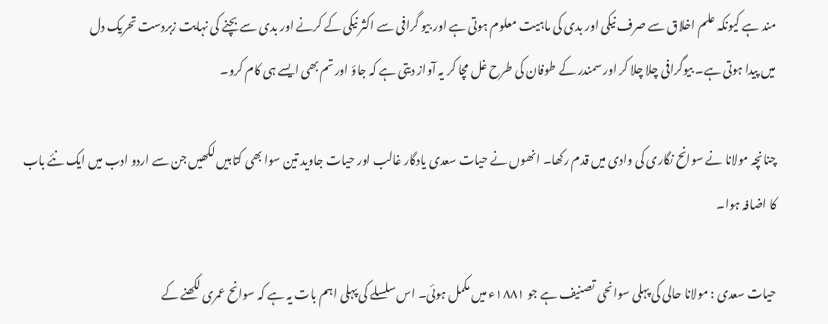مند ہے کیونکہ علم اخلاق سے صرف نیکی اور بدی کی ماہیت معلوم ہوتی ہے اور بیو گرافی سے اکثر نیکی کے کرنے اور بدی سے بچنے کی نہایت زبردست تحریک دل
میں پیدا ہوتی ہے۔ بیوگرافی چلا چلا کر اور سمندر کے طوفان کی طرح غل مچا کر یہ آواز دیتی ہے کہ جاؤ اور تم بھی ایسے ہی کام کرو۔

چنانچہ مولانا نے سوانح نگاری کی وادی میں قدم رکھا۔ انھوں نے حیات سعدی یادگار غالب اور حیات جاوید تین سوا بھی کتابیں لکھیں جن سے اردو ادب میں ایک نئے باب کا اضافہ ہوا۔

حیات سعدی : مولانا حالی کی پہلی سوانحی تصنیف ہے جو ۱۸۸۱ء میں مکمل ہوئی۔ اس سلسلے کی پہلی اہم بات یہ ہے کہ سوانح عمری لکھنے کے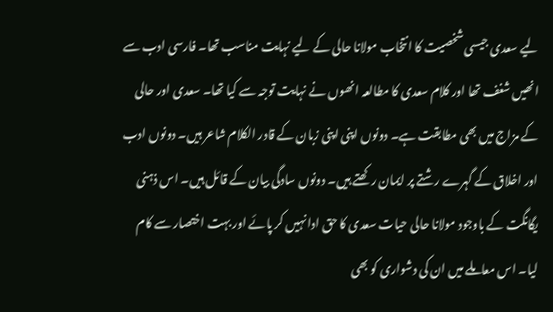لیے سعدی جیسی شخصیت کا انتخاب مولانا حالی کے لیے نہایت مناسب تھا۔ فارسی ادب سے انھیں شغف تھا اور کلام سعدی کا مطالعہ انھوں نے نہایت توجہ سے کیا تھا۔ سعدی اور حالی کے مزاج میں بھی مطابقت ہے۔ دونوں اپنی اپنی زبان کے قادر الکلام شاعر ہیں۔ دونوں ادب اور اخلاق کے گہرے رشتے پر ایمان رکھتے ہیں۔ دونوں سادگی بیان کے قائل ہیں۔ اس ذہنی یگانگت کے باوجود مولانا حالی حیات سعدی کا حق ادا نہیں کر پائے اور بہت اختصار سے کام لیا۔ اس معاملے میں ان کی دشواری کو بھی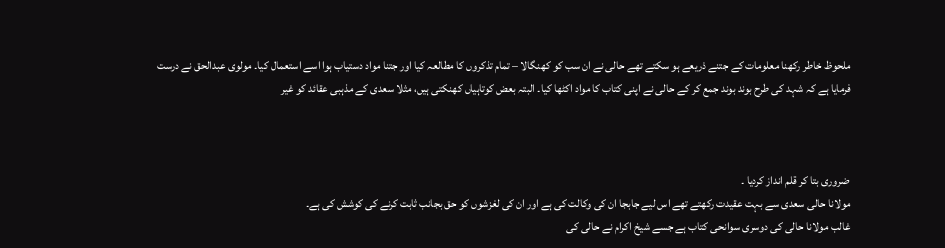ملحوظ خاطر رکھنا معلومات کے جتنے ذریعے ہو سکتے تھے حالی نے ان سب کو کھنگالا – تمام تذکروں کا مطالعہ کیا اور جتنا مواد دستیاب ہوا اسے استعمال کیا۔ مولوی عبدالحق نے درست فرمایا ہے کہ شہد کی طرح بوند بوند جمع کر کے حالی نے اپنی کتاب کا مواد اکٹھا کیا۔ البتہ بعض کوتاہیاں کھنکتی ہیں، مثلا سعدی کے مذہبی عقائد کو غیر



ضروری بتا کر قلم انداز کردیا ۔
مولانا حالی سعدی سے بہت عقیدت رکھتے تھے اس لیے جابجا ان کی وکالت کی ہے اور ان کی لغزشوں کو حق بجانب ثابت کرنے کی کوشش کی ہے۔
غالب مولانا حالی کی دوسری سوانحی کتاب ہے جسے شیخ اکرام نے حالی کی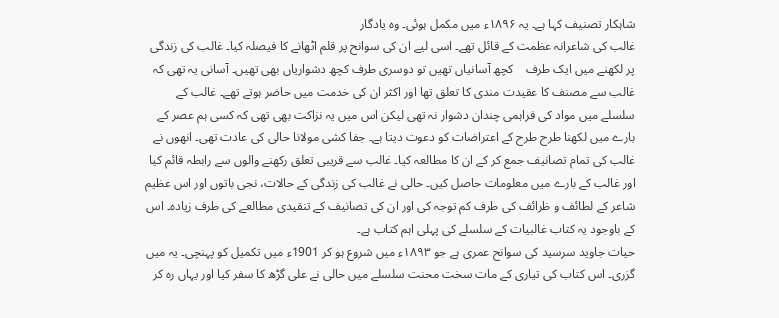شاہکار تصنیف کہا ہے۔ یہ ۱۸۹۶ء میں مکمل ہوئی۔ وہ یادگار
غالب کی شاعرانہ عظمت کے قائل تھے۔ اسی لیے ان کی سوانح پر قلم اٹھانے کا فیصلہ کیا۔ غالب کی زندگی پر لکھنے میں ایک طرف    کچھ آسانیاں تھیں تو دوسری طرف کچھ دشواریاں بھی تھیں۔ آسانی یہ تھی کہ غالب سے مصنف کا عقیدت مندی کا تعلق تھا اور اکثر ان کی خدمت میں حاضر ہوتے تھے۔ غالب کے سلسلے میں مواد کی فراہمی چندان دشوار نہ تھی لیکن اس میں یہ نزاکت بھی تھی کہ کسی ہم عصر کے بارے میں لکھنا طرح طرح کے اعتراضات کو دعوت دیتا ہے۔ جفا کشی مولانا حالی کی عادت تھی۔ انھوں نے غالب کی تمام تصانیف جمع کر کے ان کا مطالعہ کیا۔ غالب سے قریبی تعلق رکھنے والوں سے رابطہ قائم کیا اور غالب کے بارے میں معلومات حاصل کیں۔ حالی نے غالب کی زندگی کے حالات، نجی باتوں اور اس عظیم شاعر کے لطائف و ظرائف کی طرف کم توجہ کی اور ان کی تصانیف کے تنقیدی مطالعے کی طرف زیادہ۔ اس کے باوجود یہ کتاب غالبیات کے سلسلے کی پہلی اہم کتاب ہے۔
حیات جاوید سرسید کی سوانح عمری ہے جو ۱۸۹۳ء میں شروع ہو کر 1901ء میں تکمیل کو پہنچی۔ یہ میں گزری۔ اس کتاب کی تیاری کے مات سخت محنت سلسلے میں حالی نے علی گڑھ کا سفر کیا اور یہاں رہ کر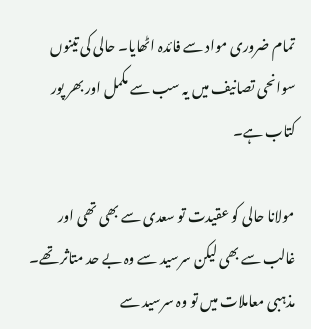تمام ضروری مواد سے فائدہ اٹھایا۔ حالی کی تینوں سوانحی تصانیف میں یہ سب سے مکمل اور بھر پور کتاب ہے۔

مولانا حالی کو عقیدت تو سعدی سے بھی تھی اور غالب سے بھی لیکن سرسید سے وہ بے حد متاثر تھے۔ مذہبی معاملات میں تو وہ سرسید سے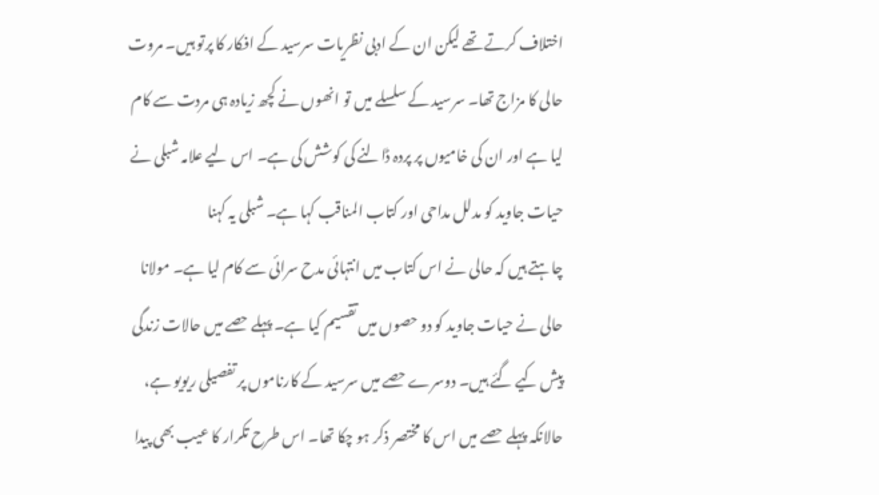اختلاف کرتے تھے لیکن ان کے ادبی نظریات سرسید کے افکار کا پرتو ہیں۔ مروت حالی کا مزاج تھا۔ سرسید کے سلسلے میں تو انھوں نے کچھ زیادہ ہی مردت سے کام لیا ہے اور ان کی خامیوں پر پردہ ڈالنے کی کوشش کی ہے۔ اس لیے علامہ شبلی نے حیات جاوید کو مدلل مداحی اور کتاب المناقب کہا ہے۔ شبلی یہ کہنا
چاہتے ہیں کہ حالی نے اس کتاب میں انتہائی مدح سرائی سے کام لیا ہے۔ مولانا حالی نے حیات جاوید کو دو حصوں میں تقسیم کیا ہے۔ پہلے حصے میں حالات زندگی پیش کیے گئے ہیں۔ دوسرے حصے میں سرسید کے کارناموں پر تفصیلی ریویو ہے، حالانکہ پہلے حصے میں اس کا مختصر ذکر ہو چکا تھا۔ اس طرح تکرار کا عیب بھی پیدا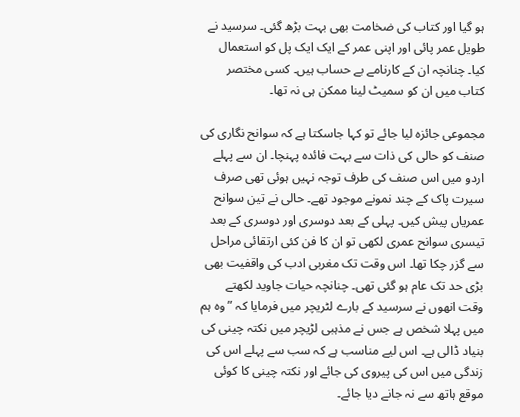ہو گیا اور کتاب کی ضخامت بھی بہت بڑھ گئی۔ سرسید نے طویل عمر پائی اور اپنی عمر کے ایک ایک پل کو استعمال کیا۔ چنانچہ ان کے کارنامے بے حساب ہیں۔ کسی مختصر کتاب میں ان کو سمیٹ لینا ممکن ہی نہ تھا۔

مجموعی جائزہ لیا جائے تو کہا جاسکتا ہے کہ سوانح نگاری کی صنف کو حالی کی ذات سے بہت فائدہ پہنچا۔ ان سے پہلے اردو میں اس صنف کی طرف توجہ نہیں ہوئی تھی صرف سیرت پاک کے چند نمونے موجود تھے۔ حالی نے تین سوانح عمریاں پیش کیں۔ پہلی کے بعد دوسری اور دوسری کے بعد تیسری سوانح عمری لکھی تو ان کا فن کئی ارتقائی مراحل سے گزر چکا تھا۔ اس وقت تک مغربی ادب کی واقفیت بھی بڑی حد تک عام ہو گئی تھی۔ چنانچہ حیات جاوید لکھتے وقت انھوں نے سرسید کے بارے لٹریچر میں فرمایا کہ ”وہ ہم میں پہلا شخص ہے جس نے مذہبی لڑیچر میں نکتہ چینی کی بنیاد ڈالی ہے۔ اس لیے مناسب ہے کہ سب سے پہلے اس کی زندگی میں اس کی پیروی کی جائے اور نکتہ چینی کا کوئی موقع ہاتھ سے نہ جانے دیا جائے۔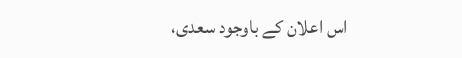اس اعلان کے باوجود سعدی،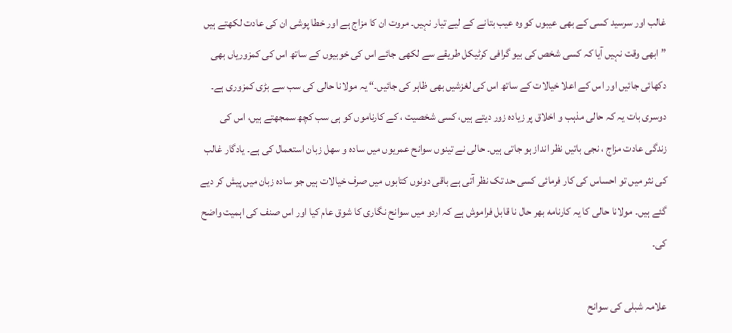غالب اور سرسید کسی کے بھی عیبوں کو وہ عیب بتانے کے لیے تیار نہیں۔ مروت ان کا مزاج ہے اور خطا پوشی ان کی عادت لکھتے ہیں ” ابھی وقت نہیں آیا کہ کسی شخص کی بیو گرافی کرٹیکل طریقے سے لکھی جائے اس کی خوبیوں کے ساتھ اس کی کمزوریاں بھی دکھائی جائیں اور اس کے اعلا خیالات کے ساتھ اس کی لغزشیں بھی ظاہر کی جائیں۔“ یہ مولانا حالی کی سب سے بڑی کمزوری ہے۔ دوسری بات یہ کہ حالی مذہب و اخلاق پر زیادہ زور دیتے ہیں، کسی شخصیت ، کے کارناموں کو ہی سب کچھ سمجھتے ہیں، اس کی زندگی عادت مزاج ، نجی باتیں نظر انداز ہو جاتی ہیں۔ حالی نے تینوں سوانح عمریوں میں سادہ و سهل زبان استعمال کی ہے۔ یادگار غالب کی نثر میں تو احساس کی کار فرمائی کسی حد تک نظر آتی ہے باقی دونوں کتابوں میں صرف خیالات ہیں جو سادہ زبان میں پیش کر دیے گئے ہیں۔ مولانا حالی کا یہ کارنامه بهر حال نا قابل فراموش ہے کہ اردو میں سوانح نگاری کا شوق عام کیا اور اس صنف کی اہمیت واضح کی۔

علامہ شبلی کی سوانح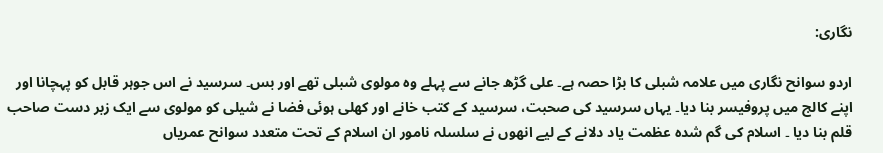نگاری:

اردو سوانح نگاری میں علامہ شبلی کا بڑا حصہ ہے۔ علی گڑھ جانے سے پہلے وہ مولوی شبلی تھے اور بس۔ سرسید نے اس جوہر قابل کو پہچانا اور اپنے کالج میں پروفیسر بنا دیا۔ یہاں سرسید کی صحبت، سرسید کے کتب خانے اور کھلی ہوئی فضا نے شیلی کو مولوی سے ایک زبر دست صاحب قلم بنا دیا ۔ اسلام کی گم شدہ عظمت یاد دلانے کے لیے انھوں نے سلسلہ نامور ان اسلام کے تحت متعدد سوانح عمریاں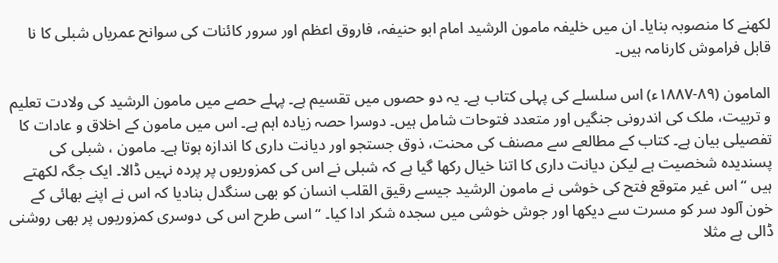لکھنے کا منصوبہ بنایا۔ ان میں خلیفہ مامون الرشید امام ابو حنیفہ، فاروق اعظم اور سرور کائنات کی سوانح عمریاں شبلی کا نا قابل فراموش کارنامہ ہیں۔

المامون (۸۹-۱۸۸۷ء) اس سلسلے کی پہلی کتاب ہے۔ یہ دو حصوں میں تقسیم ہے۔ پہلے حصے میں مامون الرشید کی ولادت تعلیم و تربیت، ملک کی اندرونی جنگیں اور متعدد فتوحات شامل ہیں۔ دوسرا حصہ زیادہ اہم ہے۔ اس میں مامون کے اخلاق و عادات کا تفصیلی بیان ہے۔ کتاب کے مطالعے سے مصنف کی محنت، ذوق جستجو اور دیانت داری کا اندازہ ہوتا ہے۔ مامون ، شبلی کی پسندیدہ شخصیت ہے لیکن دیانت داری کا اتنا خیال رکھا گیا ہے کہ شبلی نے اس کی کمزوریوں پر پردہ نہیں ڈالا۔ ایک جگہ لکھتے ہیں “اس غیر متوقع فتح کی خوشی نے مامون الرشید جیسے رقیق القلب انسان کو بھی سنگدل بنادیا کہ اس نے اپنے بھائی کے خون آلود سر کو مسرت سے دیکھا اور جوش خوشی میں سجدہ شکر ادا کیا۔ “ اسی طرح اس کی دوسری کمزوریوں پر بھی روشنی ڈالی ہے مثلا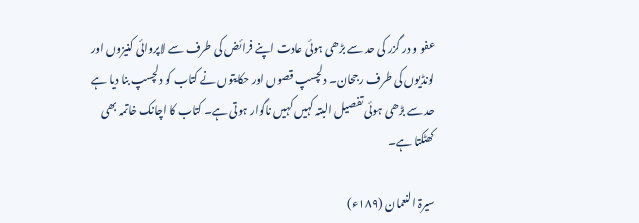عفو و در گزر کی حد سے بڑھی ہوئی عادت اپنے فرائض کی طرف سے لاپروائی کنیزوں اور لونڈیوں کی طرف رجحان۔ دلچسپ قصوں اور حکایتوں نے کتاب کو دلچسپ بنا دیا ہے حد سے بڑھی ہوئی تفصیل البتہ کہیں کہیں ناگوار ہوتی ہے۔ کتاب کا اچانک خاتمہ بھی کھٹکتا ہے۔

سیرۃ النعمان (۱۸۹ء)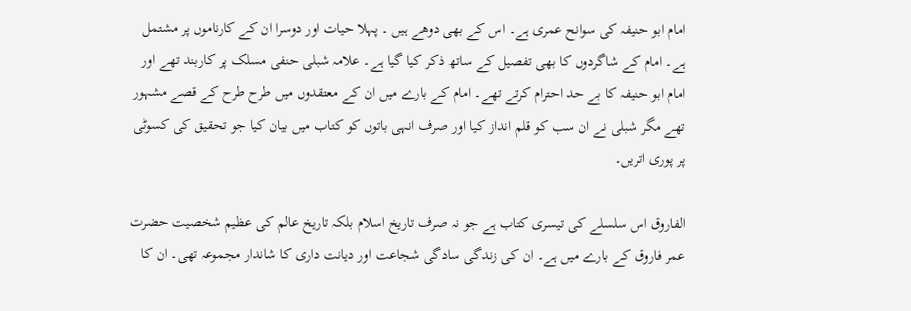امام ابو حنیفہ کی سوانح عمری ہے۔ اس کے بھی دوھے ہیں ۔ پہلا حیات اور دوسرا ان کے کارناموں پر مشتمل ہے۔ امام کے شاگردوں کا بھی تفصیل کے ساتھ ذکر کیا گیا ہے۔ علامہ شبلی حنفی مسلک پر کاربند تھے اور امام ابو حنیفہ کا بے حد احترام کرتے تھے۔ امام کے بارے میں ان کے معتقدوں میں طرح طرح کے قصے مشہور تھے مگر شبلی نے ان سب کو قلم انداز کیا اور صرف انہی باتوں کو کتاب میں بیان کیا جو تحقیق کی کسوٹی پر پوری اتریں۔

الفاروق اس سلسلے کی تیسری کتاب ہے جو نہ صرف تاریخ اسلام بلکہ تاریخ عالم کی عظیم شخصیت حضرت عمر فاروق کے بارے میں ہے۔ ان کی زندگی سادگی شجاعت اور دیانت داری کا شاندار مجموعہ تھی۔ ان کا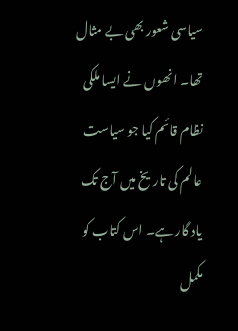سیاسی شعور بھی بے مثال تھا۔ انھوں نے ایسا ملکی نظام قائم کیا جو سیاست عالم کی تاریخ میں آج تک یاد گار ہے۔ اس کتاب کو مکمل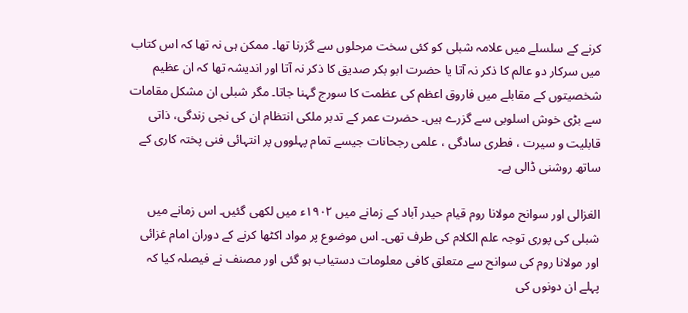کرنے کے سلسلے میں علامہ شبلی کو کئی سخت مرحلوں سے گزرنا تھا۔ ممکن ہی نہ تھا کہ اس کتاب میں سرکار دو عالم کا ذکر نہ آتا یا حضرت ابو بکر صدیق کا ذکر نہ آتا اور اندیشہ تھا کہ ان عظیم شخصیتوں کے مقابلے میں فاروق اعظم کی عظمت کا سورج گہنا جاتا۔ مگر شبلی ان مشکل مقامات سے بڑی خوش اسلوبی سے گزرے ہیں۔ حضرت عمر کے تدبر ملکی انتظام ان کی نجی زندگی، ذاتی قابلیت و سیرت ، فطری سادگی ، علمی رجحانات جیسے تمام پہلووں پر انتہائی فنی پختہ کاری کے
ساتھ روشنی ڈالی ہے۔

الغزالی اور سوانح مولانا روم قیام حیدر آباد کے زمانے میں ۱۹۰۲ء میں لکھی گئیں۔ اس زمانے میں شبلی کی پوری توجہ علم الکلام کی طرف تھی۔ اس موضوع پر مواد اکٹھا کرنے کے دوران امام غزائی اور مولانا روم کی سوانح سے متعلق کافی معلومات دستیاب ہو گئی اور مصنف نے فیصلہ کیا کہ پہلے ان دونوں کی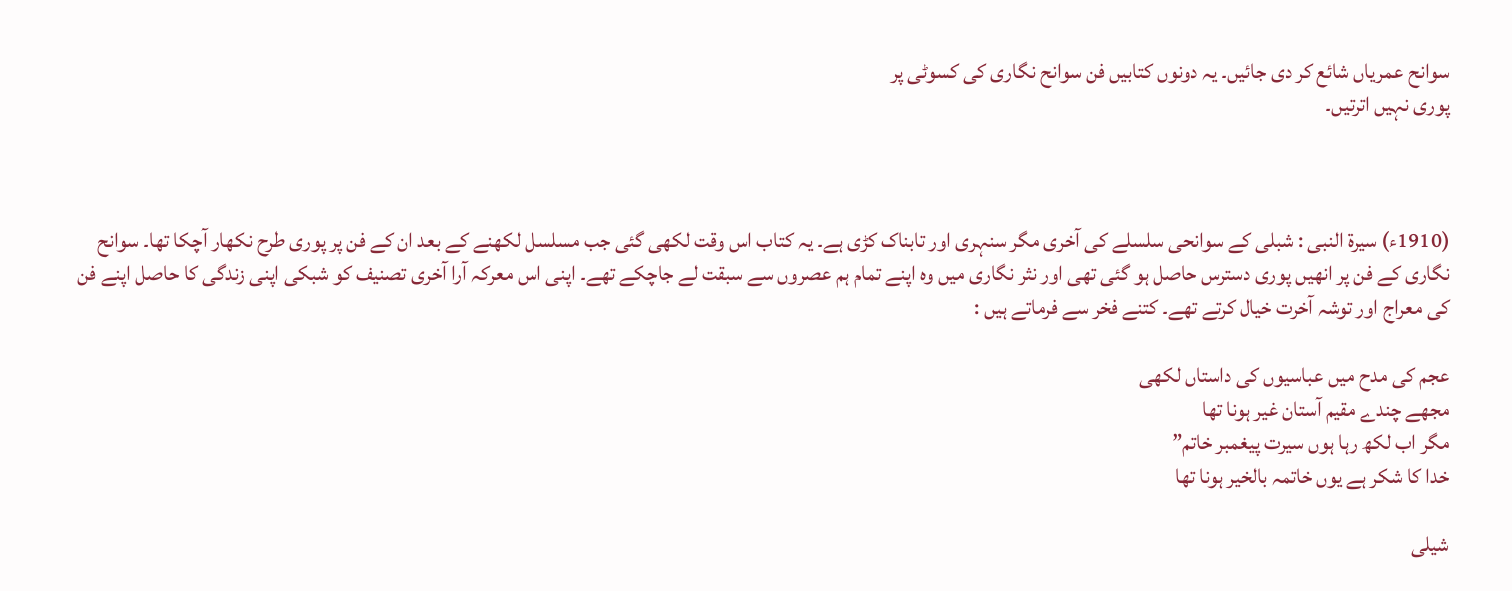سوانح عمریاں شائع کر دی جائیں۔ یہ دونوں کتابیں فن سوانح نگاری کی کسوٹی پر
پوری نہیں اترتیں۔



(1910ء) سیرۃ النبی : شبلی کے سوانحی سلسلے کی آخری مگر سنہری اور تابناک کڑی ہے۔ یہ کتاب اس وقت لکھی گئی جب مسلسل لکھنے کے بعد ان کے فن پر پوری طرح نکھار آچکا تھا۔ سوانح نگاری کے فن پر انھیں پوری دسترس حاصل ہو گئی تھی اور نثر نگاری میں وہ اپنے تمام ہم عصروں سے سبقت لے جاچکے تھے۔ اپنی اس معرکہ آرا آخری تصنیف کو شبکی اپنی زندگی کا حاصل اپنے فن کی معراج اور توشہ آخرت خیال کرتے تھے۔ کتنے فخر سے فرماتے ہیں :

عجم کی مدح میں عباسیوں کی داستاں لکھی
مجھے چندے مقیم آستان غیر ہونا تھا
مگر اب لکھ رہا ہوں سیرت پیغمبر خاتم”
خدا کا شکر ہے یوں خاتمہ بالخیر ہونا تھا

شیلی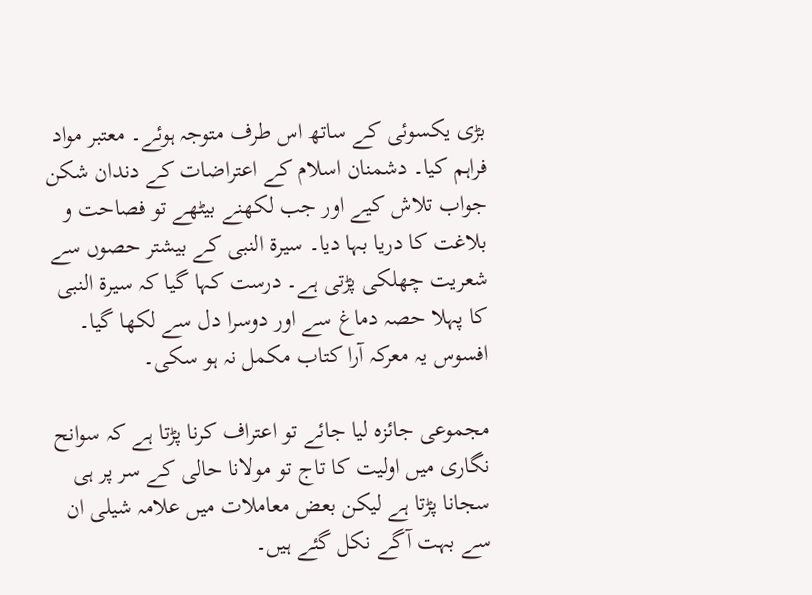بڑی یکسوئی کے ساتھ اس طرف متوجہ ہوئے۔ معتبر مواد فراہم کیا۔ دشمنان اسلام کے اعتراضات کے دندان شکن جواب تلاش کیے اور جب لکھنے بیٹھے تو فصاحت و بلاغت کا دریا بہا دیا۔ سیرۃ النبی کے بیشتر حصوں سے شعریت چھلکی پڑتی ہے۔ درست کہا گیا کہ سیرۃ النبی کا پہلا حصہ دماغ سے اور دوسرا دل سے لکھا گیا۔ افسوس یہ معرکہ آرا کتاب مکمل نہ ہو سکی۔

مجموعی جائزہ لیا جائے تو اعتراف کرنا پڑتا ہے کہ سوانح نگاری میں اولیت کا تاج تو مولانا حالی کے سر پر ہی سجانا پڑتا ہے لیکن بعض معاملات میں علامہ شیلی ان سے بہت آگے نکل گئے ہیں۔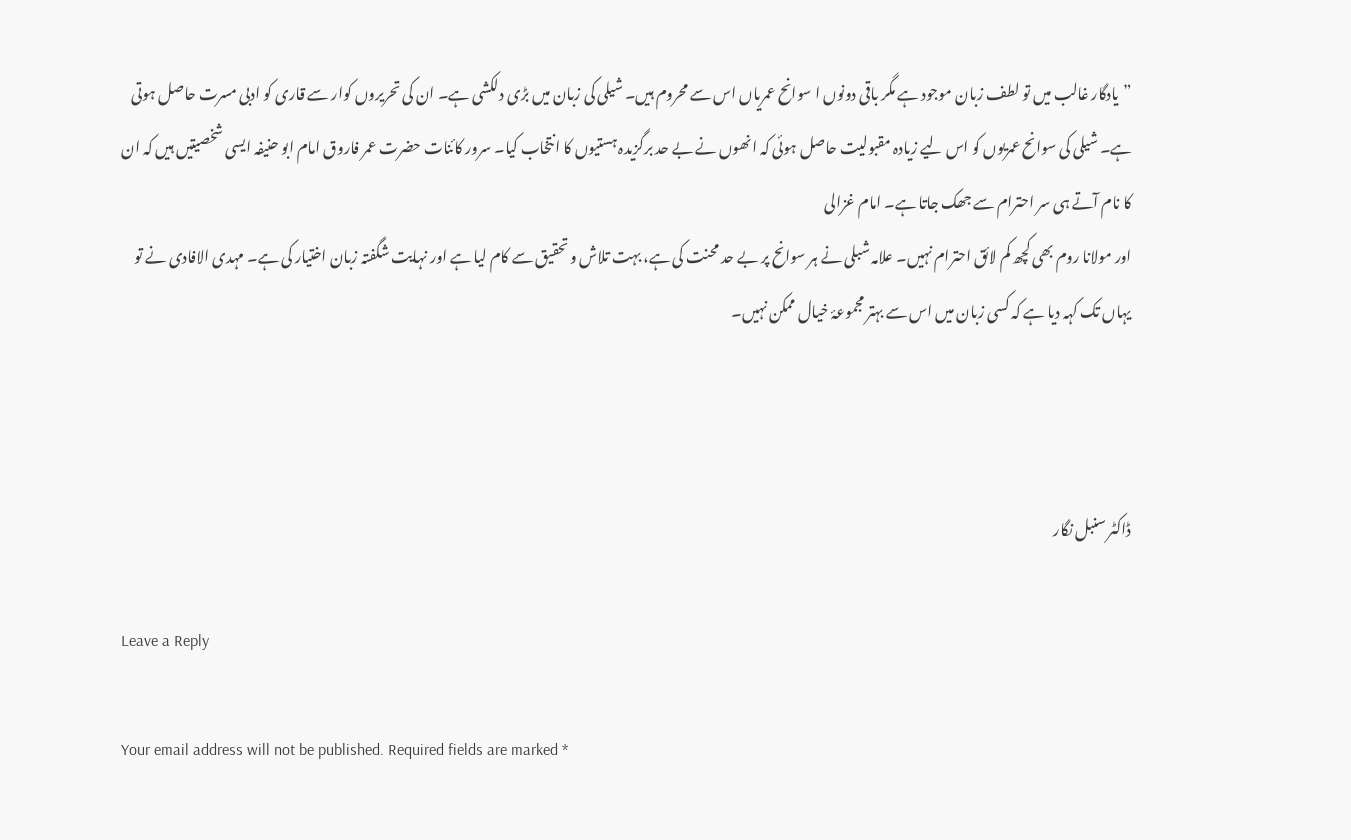”یادگار غالب میں تو لطف زبان موجود ہے مگر باقی دونوں ا سوانح عمریاں اس سے محروم ہیں۔ شیلی کی زبان میں بڑی دلکشی ہے۔ ان کی تحریروں کوار سے قاری کو ادبی مسرت حاصل ہوتی ہے۔ شیلی کی سوانح عمریوں کو اس لیے زیادہ مقبولیت حاصل ہوئی کہ انھوں نے بے حد برگزیدہ ہستیوں کا انتخاب کیا۔ سرور کائنات حضرت عمر فاروق امام ابو حنیفہ ایسی شخصیتیں ہیں کہ ان کا نام آتے ہی سر احترام سے جھک جاتا ہے۔ امام غزالی
اور مولانا روم بھی کچھ کم لائق احترام نہیں۔ علامہ شبلی نے ہر سوانح پر بے حد محنت کی ہے، بہت تلاش و تحقیق سے کام لیا ہے اور نہایت شگفتہ زبان اختیار کی ہے۔ مہدی الافادی نے تو یہاں تک کہہ دیا ہے کہ کسی زبان میں اس سے بہتر مجموعۂ خیال ممکن نہیں۔



ڈاکٹر سنبل نگار

Leave a Reply

Your email address will not be published. Required fields are marked *